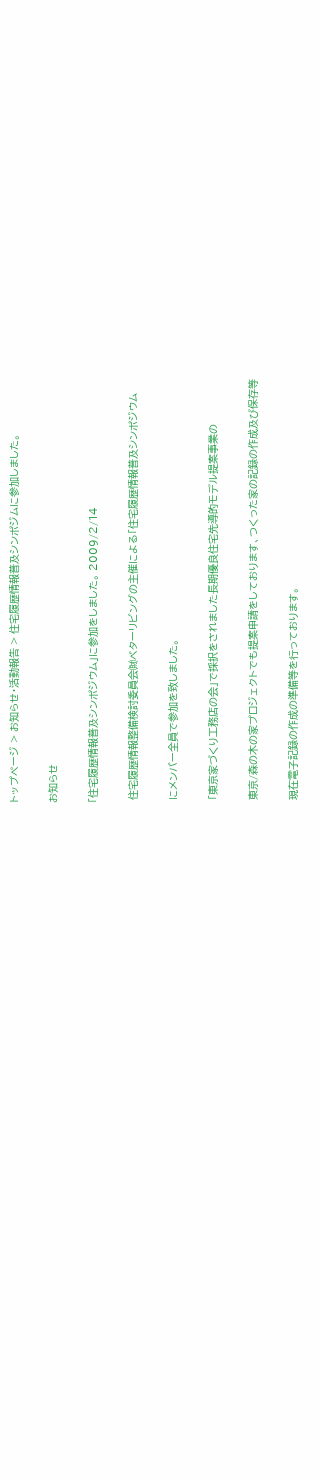トップページ > お知らせ・活動報告 > 住宅履歴情報普及シンポジムに参加しました。

お知らせ

「住宅履歴情報普及シンポジウム」に参加をしました。 2009/2/14

 住宅履歴情報整備検討委員会㈶ベターリビングの主催による「住宅履歴情報普及シンポジウム

 にメンバー全員で参加を致しました。

 「東京家づくり工務店の会」で採択をされました長期優良住宅先導的モデル提案事業の

 東京/森の木の家プロジェクトでも提案申請をしております、つくった家の記録の作成及び保存等

 現在電子記録の作成の準備等を行っております。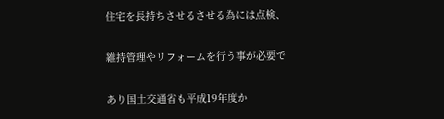住宅を長持ちさせるさせる為には点検、

維持管理やリフォームを行う事が必要で

あり国土交通省も平成19年度か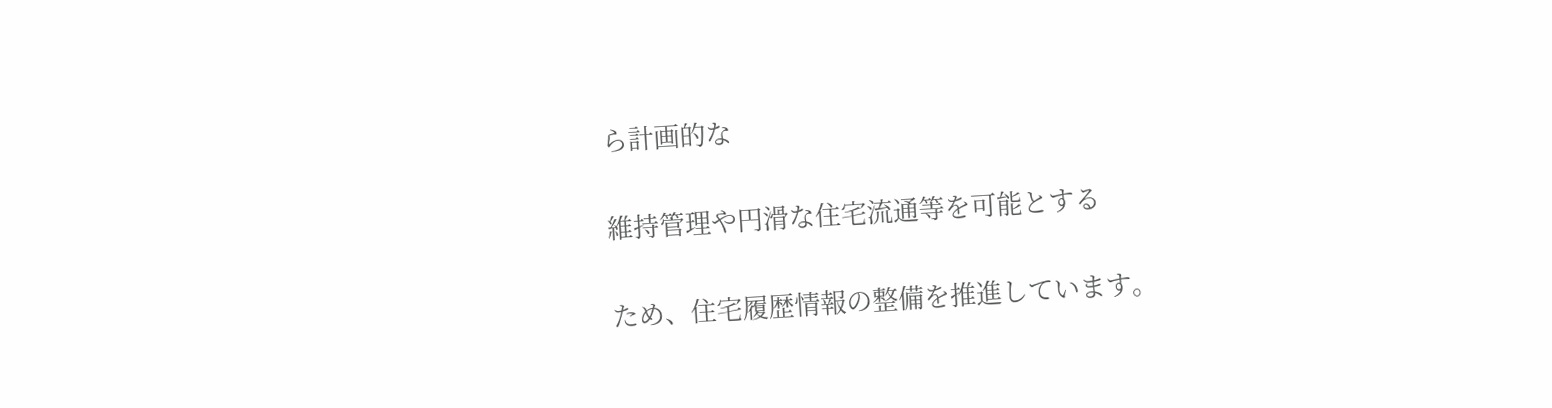ら計画的な

維持管理や円滑な住宅流通等を可能とする

ため、住宅履歴情報の整備を推進しています。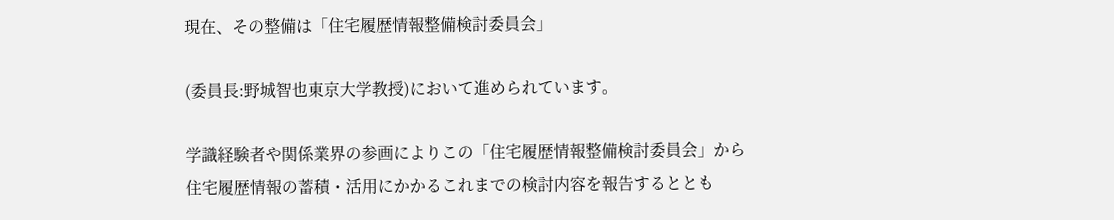現在、その整備は「住宅履歴情報整備検討委員会」

(委員長:野城智也東京大学教授)において進められています。

学識経験者や関係業界の参画によりこの「住宅履歴情報整備検討委員会」から住宅履歴情報の蓄積・活用にかかるこれまでの検討内容を報告するととも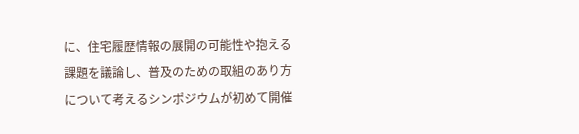に、住宅履歴情報の展開の可能性や抱える課題を議論し、普及のための取組のあり方について考えるシンポジウムが初めて開催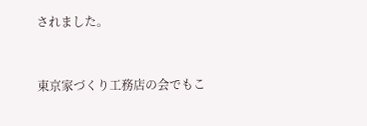されました。



東京家づくり工務店の会でもこ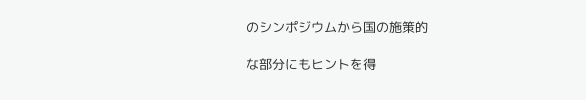のシンポジウムから国の施策的

な部分にもヒントを得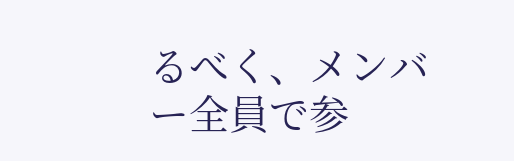るべく、メンバー全員で参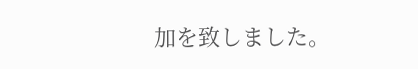加を致しました。